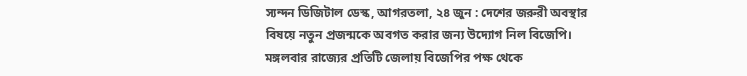স্যন্দন ডিজিটাল ডেস্ক, আগরতলা, ২৪ জুন : দেশের জরুরী অবস্থার বিষয়ে নতুন প্রজন্মকে অবগত করার জন্য উদ্যোগ নিল বিজেপি। মঙ্গলবার রাজ্যের প্রতিটি জেলায় বিজেপির পক্ষ থেকে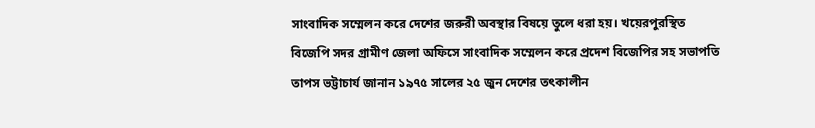সাংবাদিক সম্মেলন করে দেশের জরুরী অবস্থার বিষয়ে তুলে ধরা হয়। খয়েরপুরস্থিত বিজেপি সদর গ্রামীণ জেলা অফিসে সাংবাদিক সম্মেলন করে প্রদেশ বিজেপির সহ সভাপতি তাপস ভট্টাচার্য জানান ১৯৭৫ সালের ২৫ জুন দেশের তৎকালীন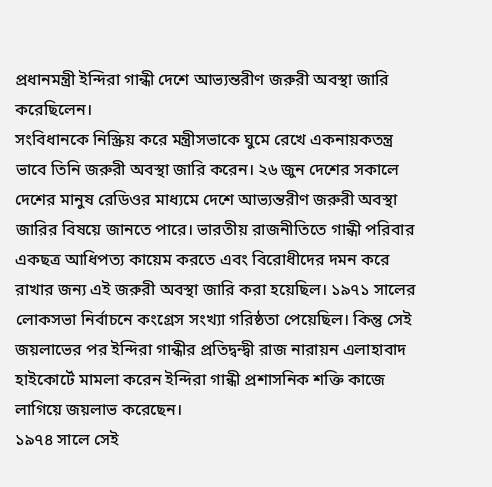প্রধানমন্ত্রী ইন্দিরা গান্ধী দেশে আভ্যন্তরীণ জরুরী অবস্থা জারি করেছিলেন।
সংবিধানকে নিস্ক্রিয় করে মন্ত্রীসভাকে ঘুমে রেখে একনায়কতন্ত্র ভাবে তিনি জরুরী অবস্থা জারি করেন। ২৬ জুন দেশের সকালে দেশের মানুষ রেডিওর মাধ্যমে দেশে আভ্যন্তরীণ জরুরী অবস্থা জারির বিষয়ে জানতে পারে। ভারতীয় রাজনীতিতে গান্ধী পরিবার একছত্র আধিপত্য কায়েম করতে এবং বিরোধীদের দমন করে রাখার জন্য এই জরুরী অবস্থা জারি করা হয়েছিল। ১৯৭১ সালের লোকসভা নির্বাচনে কংগ্রেস সংখ্যা গরিষ্ঠতা পেয়েছিল। কিন্তু সেই জয়লাভের পর ইন্দিরা গান্ধীর প্রতিদ্বন্দ্বী রাজ নারায়ন এলাহাবাদ হাইকোর্টে মামলা করেন ইন্দিরা গান্ধী প্রশাসনিক শক্তি কাজে লাগিয়ে জয়লাভ করেছেন।
১৯৭৪ সালে সেই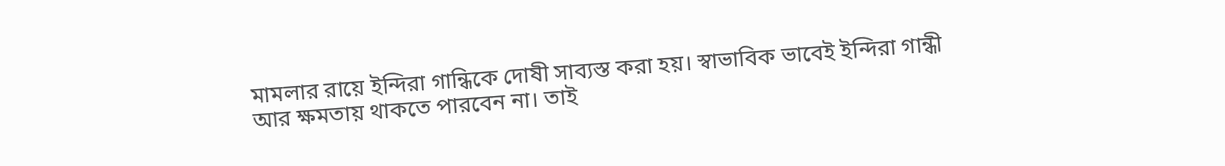মামলার রায়ে ইন্দিরা গান্ধিকে দোষী সাব্যস্ত করা হয়। স্বাভাবিক ভাবেই ইন্দিরা গান্ধী আর ক্ষমতায় থাকতে পারবেন না। তাই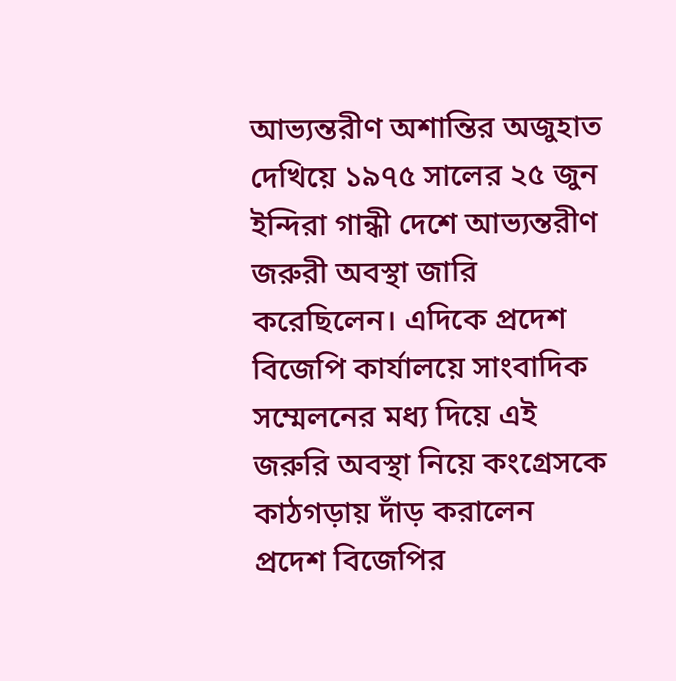আভ্যন্তরীণ অশান্তির অজুহাত দেখিয়ে ১৯৭৫ সালের ২৫ জুন ইন্দিরা গান্ধী দেশে আভ্যন্তরীণ জরুরী অবস্থা জারি করেছিলেন। এদিকে প্রদেশ বিজেপি কার্যালয়ে সাংবাদিক সম্মেলনের মধ্য দিয়ে এই জরুরি অবস্থা নিয়ে কংগ্রেসকে কাঠগড়ায় দাঁড় করালেন প্রদেশ বিজেপির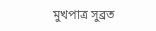মুখপাত্র সুব্রত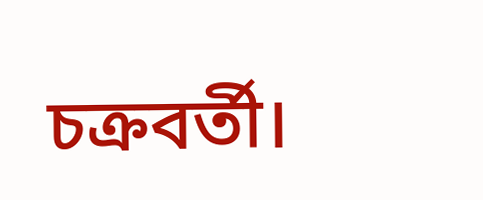চক্রবর্তী।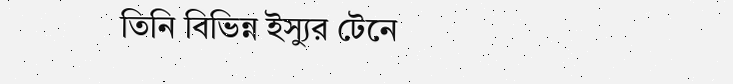তিনি বিভিন্ন ইস্যুর টেনে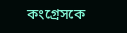কংগ্রেসকে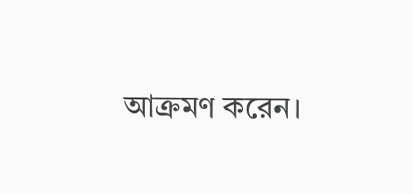আক্রমণ করেন।